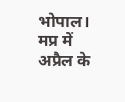भोपाल। मप्र में अप्रैल के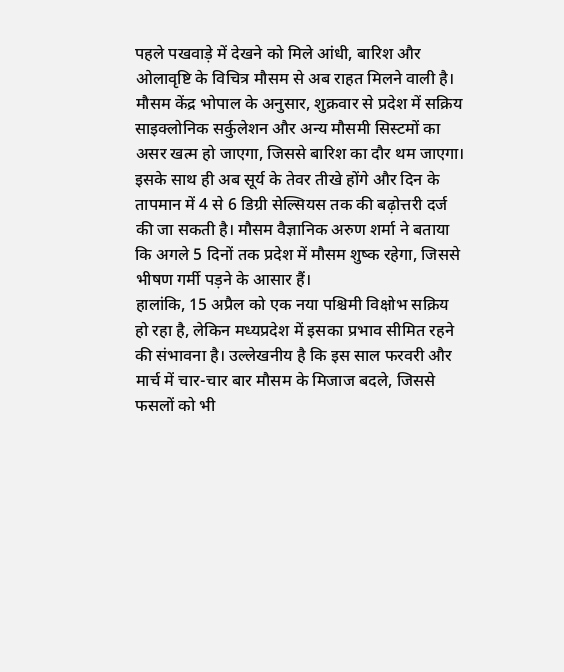पहले पखवाड़े में देखने को मिले आंधी, बारिश और ओलावृष्टि के विचित्र मौसम से अब राहत मिलने वाली है। मौसम केंद्र भोपाल के अनुसार, शुक्रवार से प्रदेश में सक्रिय साइक्लोनिक सर्कुलेशन और अन्य मौसमी सिस्टमों का असर खत्म हो जाएगा, जिससे बारिश का दौर थम जाएगा। इसके साथ ही अब सूर्य के तेवर तीखे होंगे और दिन के तापमान में 4 से 6 डिग्री सेल्सियस तक की बढ़ोत्तरी दर्ज की जा सकती है। मौसम वैज्ञानिक अरुण शर्मा ने बताया कि अगले 5 दिनों तक प्रदेश में मौसम शुष्क रहेगा, जिससे भीषण गर्मी पड़ने के आसार हैं।
हालांकि, 15 अप्रैल को एक नया पश्चिमी विक्षोभ सक्रिय हो रहा है, लेकिन मध्यप्रदेश में इसका प्रभाव सीमित रहने की संभावना है। उल्लेखनीय है कि इस साल फरवरी और मार्च में चार-चार बार मौसम के मिजाज बदले, जिससे फसलों को भी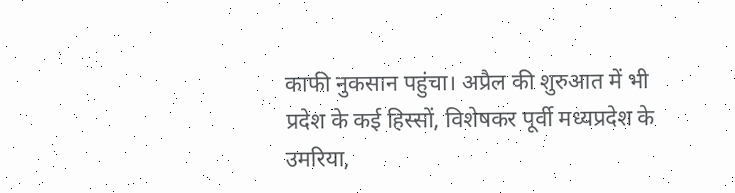काफी नुकसान पहुंचा। अप्रैल की शुरुआत में भी प्रदेश के कई हिस्सों, विशेषकर पूर्वी मध्यप्रदेश के उमरिया,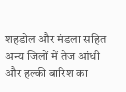शहडोल और मंडला सहित अन्य जिलों में तेज आंधी और हल्की बारिश का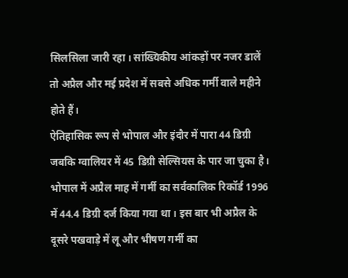सिलसिला जारी रहा। सांख्यिकीय आंकड़ों पर नजर डालें तो अप्रैल और मई प्रदेश में सबसे अधिक गर्मी वाले महीने होते हैं।
ऐतिहासिक रूप से भोपाल और इंदौर में पारा 44 डिग्री जबकि ग्वालियर में 45 डिग्री सेल्सियस के पार जा चुका है। भोपाल में अप्रैल माह में गर्मी का सर्वकालिक रिकॉर्ड 1996 में 44.4 डिग्री दर्ज किया गया था। इस बार भी अप्रैल के दूसरे पखवाड़े में लू और भीषण गर्मी का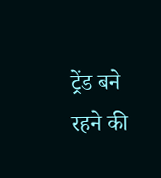ट्रेंड बने रहने की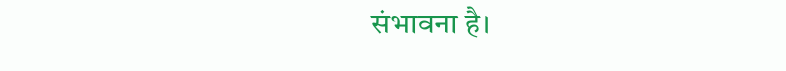संभावना है।